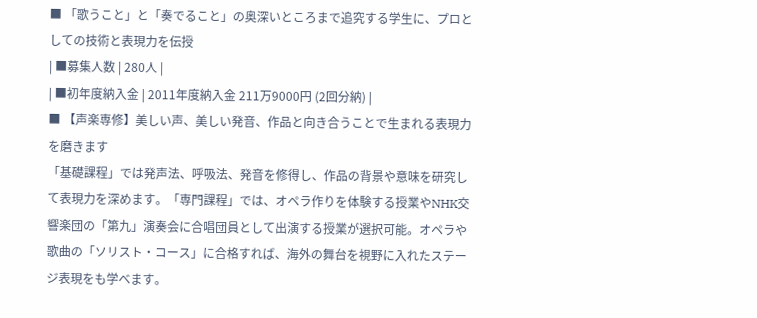■ 「歌うこと」と「奏でること」の奥深いところまで追究する学生に、プロとしての技術と表現力を伝授
| ■募集人数 | 280人 |
| ■初年度納入金 | 2011年度納入金 211万9000円 (2回分納) |
■ 【声楽専修】美しい声、美しい発音、作品と向き合うことで生まれる表現力を磨きます
「基礎課程」では発声法、呼吸法、発音を修得し、作品の背景や意味を研究して表現力を深めます。「専門課程」では、オペラ作りを体験する授業やNHK交響楽団の「第九」演奏会に合唱団員として出演する授業が選択可能。オペラや歌曲の「ソリスト・コース」に合格すれば、海外の舞台を視野に入れたステージ表現をも学べます。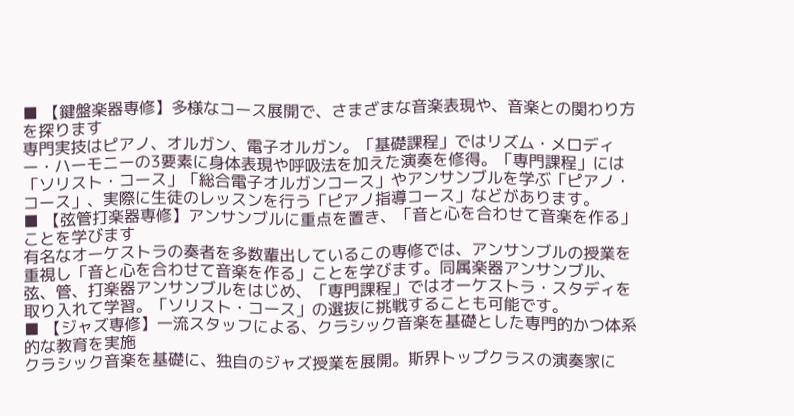■ 【鍵盤楽器専修】多様なコース展開で、さまざまな音楽表現や、音楽との関わり方を探ります
専門実技はピアノ、オルガン、電子オルガン。「基礎課程」ではリズム・メロディー・ハーモニーの3要素に身体表現や呼吸法を加えた演奏を修得。「専門課程」には「ソリスト・コース」「総合電子オルガンコース」やアンサンブルを学ぶ「ピアノ・コース」、実際に生徒のレッスンを行う「ピアノ指導コース」などがあります。
■ 【弦管打楽器専修】アンサンブルに重点を置き、「音と心を合わせて音楽を作る」ことを学びます
有名なオーケストラの奏者を多数輩出しているこの専修では、アンサンブルの授業を重視し「音と心を合わせて音楽を作る」ことを学びます。同属楽器アンサンブル、弦、管、打楽器アンサンブルをはじめ、「専門課程」ではオーケストラ・スタディを取り入れて学習。「ソリスト・コース」の選抜に挑戦することも可能です。
■ 【ジャズ専修】一流スタッフによる、クラシック音楽を基礎とした専門的かつ体系的な教育を実施
クラシック音楽を基礎に、独自のジャズ授業を展開。斯界トップクラスの演奏家に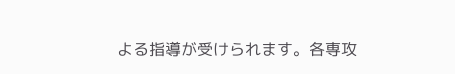よる指導が受けられます。各専攻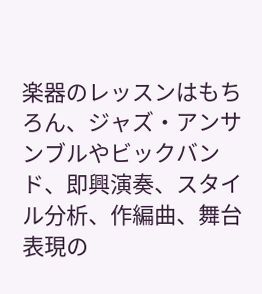楽器のレッスンはもちろん、ジャズ・アンサンブルやビックバンド、即興演奏、スタイル分析、作編曲、舞台表現の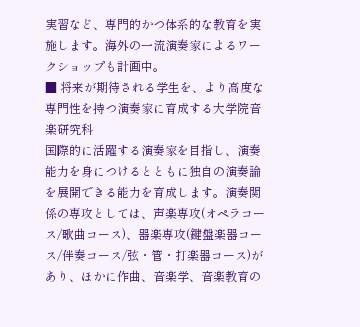実習など、専門的かつ体系的な教育を実施します。海外の一流演奏家によるワークショップも計画中。
■ 将来が期待される学生を、より高度な専門性を持つ演奏家に育成する大学院音楽研究科
国際的に活躍する演奏家を目指し、演奏能力を身につけるとともに独自の演奏論を展開できる能力を育成します。演奏関係の専攻としては、声楽専攻(オペラコース/歌曲コース)、器楽専攻(鍵盤楽器コース/伴奏コース/弦・管・打楽器コース)があり、ほかに作曲、音楽学、音楽教育の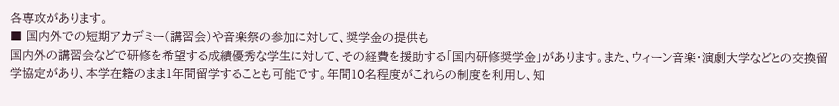各専攻があります。
■ 国内外での短期アカデミー(講習会)や音楽祭の参加に対して、奨学金の提供も
国内外の講習会などで研修を希望する成績優秀な学生に対して、その経費を援助する「国内研修奨学金」があります。また、ウィーン音楽・演劇大学などとの交換留学協定があり、本学在籍のまま1年間留学することも可能です。年間10名程度がこれらの制度を利用し、知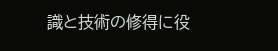識と技術の修得に役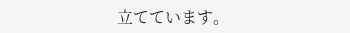立てています。